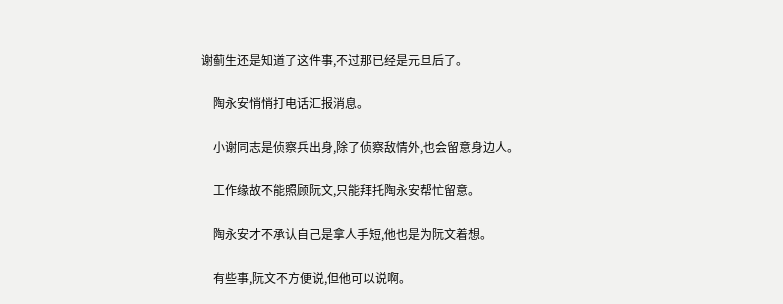谢蓟生还是知道了这件事,不过那已经是元旦后了。

    陶永安悄悄打电话汇报消息。

    小谢同志是侦察兵出身,除了侦察敌情外,也会留意身边人。

    工作缘故不能照顾阮文,只能拜托陶永安帮忙留意。

    陶永安才不承认自己是拿人手短,他也是为阮文着想。

    有些事,阮文不方便说,但他可以说啊。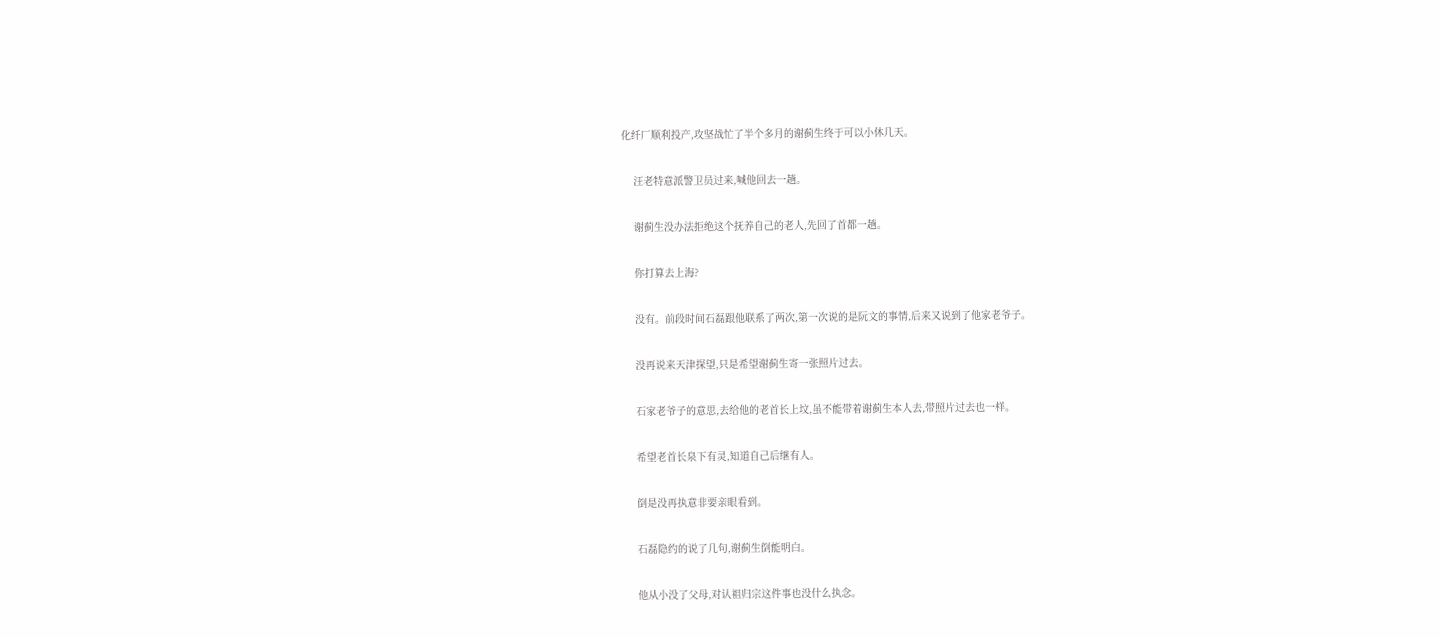化纤厂顺利投产,攻坚战忙了半个多月的谢蓟生终于可以小休几天。

    汪老特意派警卫员过来,喊他回去一趟。

    谢蓟生没办法拒绝这个抚养自己的老人,先回了首都一趟。

    你打算去上海?

    没有。前段时间石磊跟他联系了两次,第一次说的是阮文的事情,后来又说到了他家老爷子。

    没再说来天津探望,只是希望谢蓟生寄一张照片过去。

    石家老爷子的意思,去给他的老首长上坟,虽不能带着谢蓟生本人去,带照片过去也一样。

    希望老首长泉下有灵,知道自己后继有人。

    倒是没再执意非要亲眼看到。

    石磊隐约的说了几句,谢蓟生倒能明白。

    他从小没了父母,对认祖归宗这件事也没什么执念。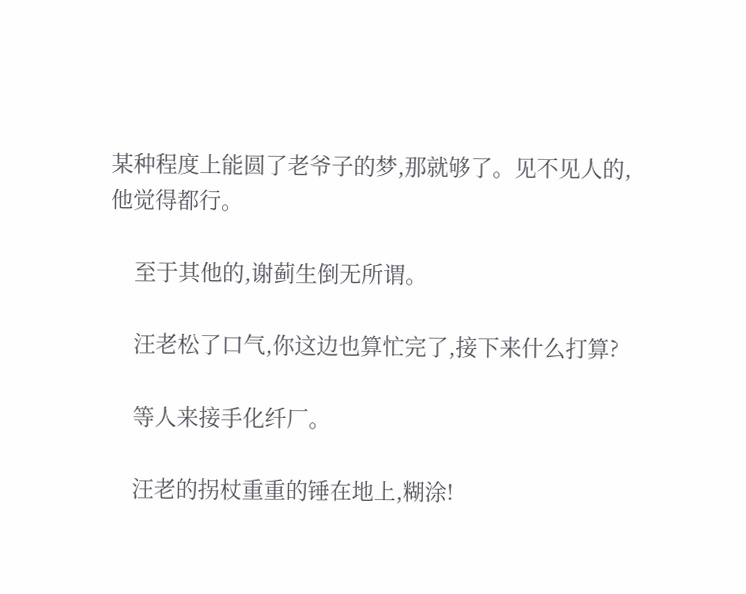某种程度上能圆了老爷子的梦,那就够了。见不见人的,他觉得都行。

    至于其他的,谢蓟生倒无所谓。

    汪老松了口气,你这边也算忙完了,接下来什么打算?

    等人来接手化纤厂。

    汪老的拐杖重重的锤在地上,糊涂!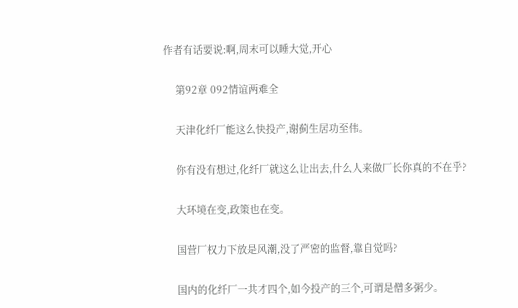作者有话要说:啊,周末可以睡大觉,开心

    第92章 092情谊两难全

    天津化纤厂能这么快投产,谢蓟生居功至伟。

    你有没有想过,化纤厂就这么让出去,什么人来做厂长你真的不在乎?

    大环境在变,政策也在变。

    国营厂权力下放是风潮,没了严密的监督,靠自觉吗?

    国内的化纤厂一共才四个,如今投产的三个,可谓是僧多粥少。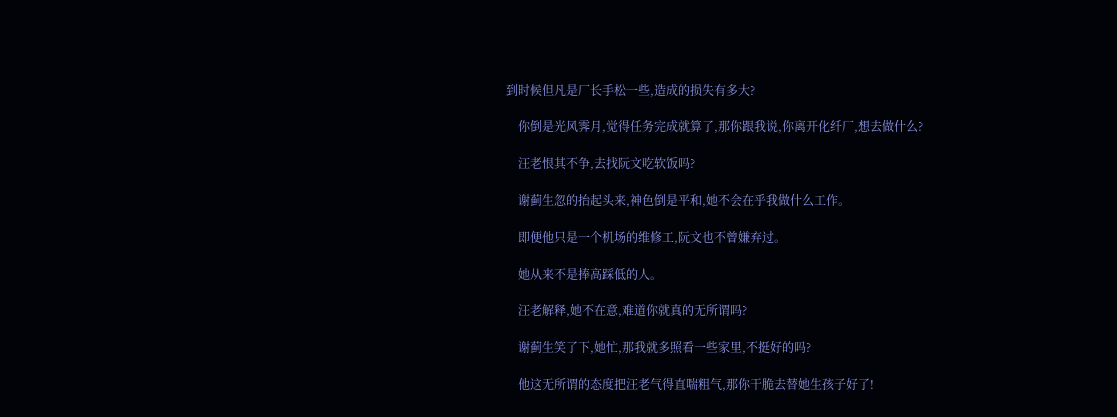到时候但凡是厂长手松一些,造成的损失有多大?

    你倒是光风霁月,觉得任务完成就算了,那你跟我说,你离开化纤厂,想去做什么?

    汪老恨其不争,去找阮文吃软饭吗?

    谢蓟生忽的抬起头来,神色倒是平和,她不会在乎我做什么工作。

    即便他只是一个机场的维修工,阮文也不曾嫌弃过。

    她从来不是捧高踩低的人。

    汪老解释,她不在意,难道你就真的无所谓吗?

    谢蓟生笑了下,她忙,那我就多照看一些家里,不挺好的吗?

    他这无所谓的态度把汪老气得直喘粗气,那你干脆去替她生孩子好了!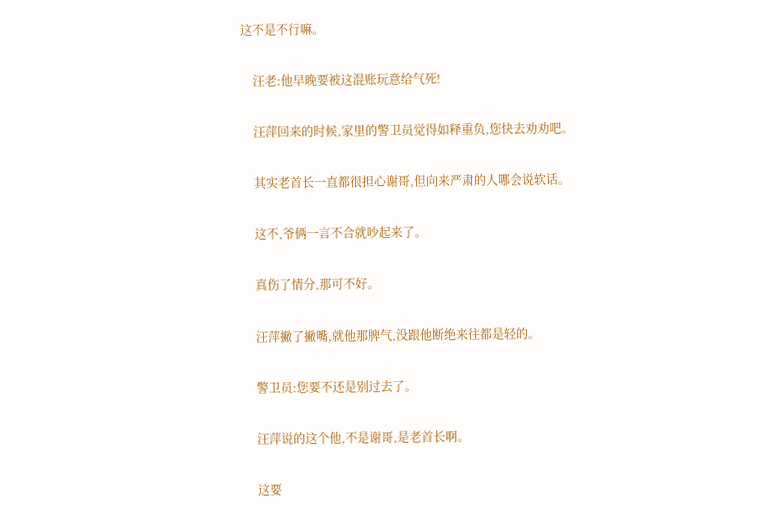这不是不行嘛。

    汪老:他早晚要被这混账玩意给气死!

    汪萍回来的时候,家里的警卫员觉得如释重负,您快去劝劝吧。

    其实老首长一直都很担心谢哥,但向来严肃的人哪会说软话。

    这不,爷俩一言不合就吵起来了。

    真伤了情分,那可不好。

    汪萍撇了撇嘴,就他那脾气,没跟他断绝来往都是轻的。

    警卫员:您要不还是别过去了。

    汪萍说的这个他,不是谢哥,是老首长啊。

    这要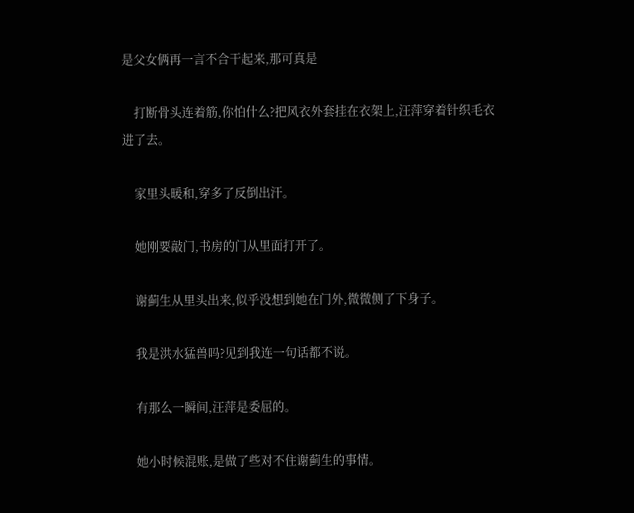是父女俩再一言不合干起来,那可真是

    打断骨头连着筋,你怕什么?把风衣外套挂在衣架上,汪萍穿着针织毛衣进了去。

    家里头暖和,穿多了反倒出汗。

    她刚要敲门,书房的门从里面打开了。

    谢蓟生从里头出来,似乎没想到她在门外,微微侧了下身子。

    我是洪水猛兽吗?见到我连一句话都不说。

    有那么一瞬间,汪萍是委屈的。

    她小时候混账,是做了些对不住谢蓟生的事情。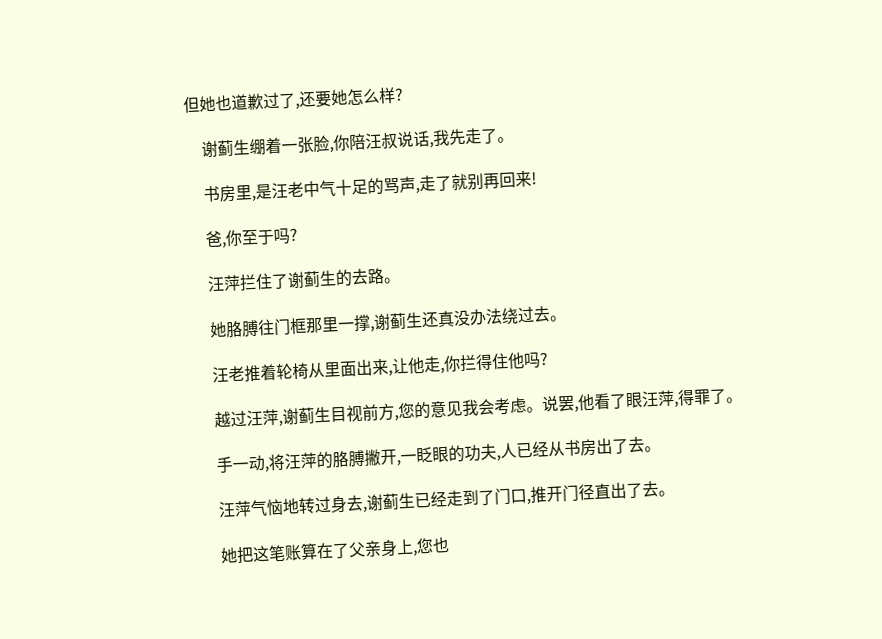但她也道歉过了,还要她怎么样?

    谢蓟生绷着一张脸,你陪汪叔说话,我先走了。

    书房里,是汪老中气十足的骂声,走了就别再回来!

    爸,你至于吗?

    汪萍拦住了谢蓟生的去路。

    她胳膊往门框那里一撑,谢蓟生还真没办法绕过去。

    汪老推着轮椅从里面出来,让他走,你拦得住他吗?

    越过汪萍,谢蓟生目视前方,您的意见我会考虑。说罢,他看了眼汪萍,得罪了。

    手一动,将汪萍的胳膊撇开,一眨眼的功夫,人已经从书房出了去。

    汪萍气恼地转过身去,谢蓟生已经走到了门口,推开门径直出了去。

    她把这笔账算在了父亲身上,您也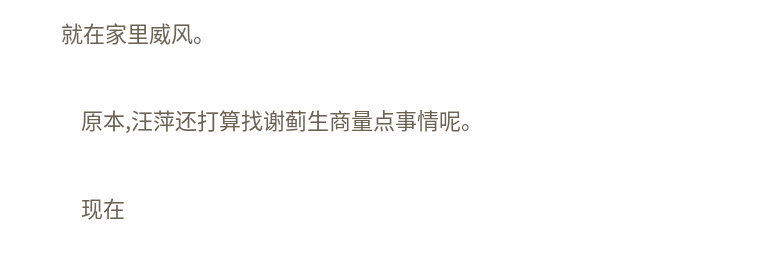就在家里威风。

    原本,汪萍还打算找谢蓟生商量点事情呢。

    现在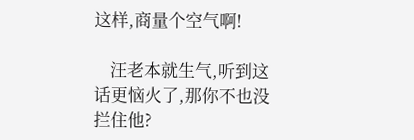这样,商量个空气啊!

    汪老本就生气,听到这话更恼火了,那你不也没拦住他?